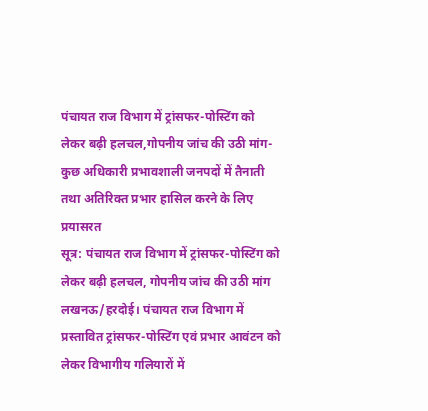पंचायत राज विभाग में ट्रांसफर-पोस्टिंग को लेकर बढ़ी हलचल,गोपनीय जांच की उठी मांग-कुछ अधिकारी प्रभावशाली जनपदों में तैनाती तथा अतिरिक्त प्रभार हासिल करने के लिए प्रयासरत
सूत्र: पंचायत राज विभाग में ट्रांसफर-पोस्टिंग को लेकर बढ़ी हलचल, गोपनीय जांच की उठी मांग
लखनऊ/हरदोई। पंचायत राज विभाग में प्रस्तावित ट्रांसफर-पोस्टिंग एवं प्रभार आवंटन को लेकर विभागीय गलियारों में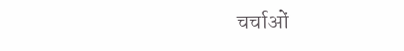चर्चाओं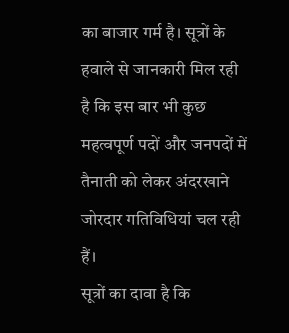का बाजार गर्म है। सूत्रों के हवाले से जानकारी मिल रही है कि इस बार भी कुछ महत्वपूर्ण पदों और जनपदों में तैनाती को लेकर अंदरखाने जोरदार गतिविधियां चल रही हैं।
सूत्रों का दावा है कि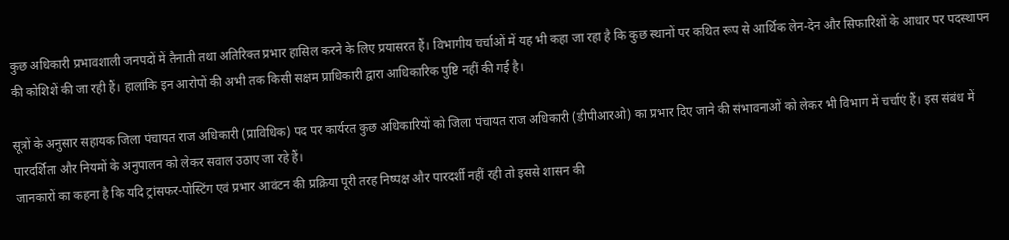कुछ अधिकारी प्रभावशाली जनपदों में तैनाती तथा अतिरिक्त प्रभार हासिल करने के लिए प्रयासरत हैं। विभागीय चर्चाओं में यह भी कहा जा रहा है कि कुछ स्थानों पर कथित रूप से आर्थिक लेन-देन और सिफारिशों के आधार पर पदस्थापन की कोशिशें की जा रही हैं। हालांकि इन आरोपों की अभी तक किसी सक्षम प्राधिकारी द्वारा आधिकारिक पुष्टि नहीं की गई है।

सूत्रों के अनुसार सहायक जिला पंचायत राज अधिकारी (प्राविधिक) पद पर कार्यरत कुछ अधिकारियों को जिला पंचायत राज अधिकारी (डीपीआरओ) का प्रभार दिए जाने की संभावनाओं को लेकर भी विभाग में चर्चाएं हैं। इस संबंध में पारदर्शिता और नियमों के अनुपालन को लेकर सवाल उठाए जा रहे हैं।
जानकारों का कहना है कि यदि ट्रांसफर-पोस्टिंग एवं प्रभार आवंटन की प्रक्रिया पूरी तरह निष्पक्ष और पारदर्शी नहीं रही तो इससे शासन की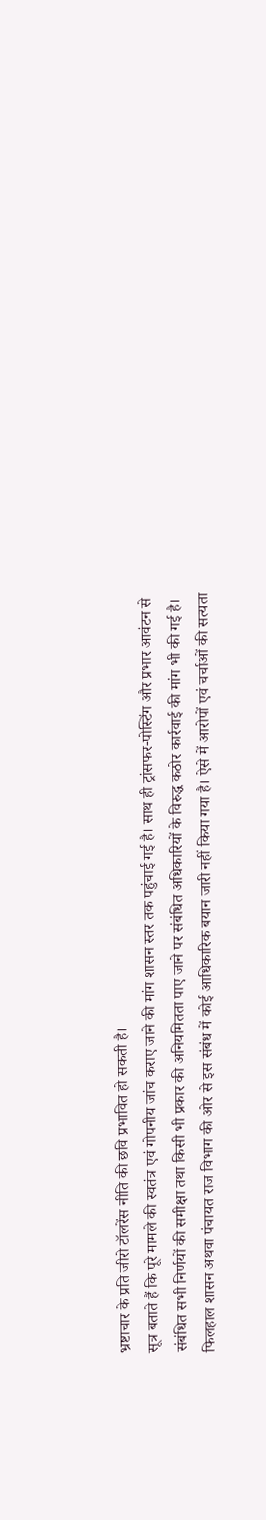भ्रष्टाचार के प्रति जीरो टॉलरेंस नीति की छवि प्रभावित हो सकती है।
सूत्र बताते हैं कि पूरे मामले की स्वतंत्र एवं गोपनीय जांच कराए जाने की मांग शासन स्तर तक पहुंचाई गई है। साथ ही ट्रांसफर-पोस्टिंग और प्रभार आवंटन से संबंधित सभी निर्णयों की समीक्षा तथा किसी भी प्रकार की अनियमितता पाए जाने पर संबंधित अधिकारियों के विरुद्ध कठोर कार्रवाई की मांग भी की गई है।
फिलहाल शासन अथवा पंचायत राज विभाग की ओर से इस संबंध में कोई आधिकारिक बयान जारी नहीं किया गया है। ऐसे में आरोपों एवं चर्चाओं की सत्यता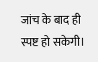जांच के बाद ही स्पष्ट हो सकेगी।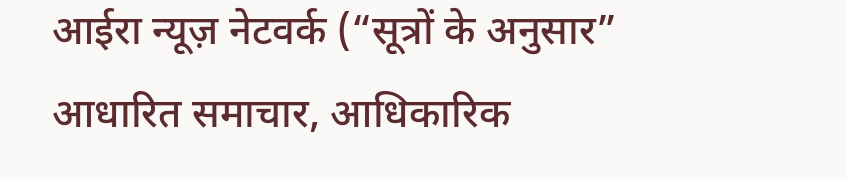आईरा न्यूज़ नेटवर्क (“सूत्रों के अनुसार” आधारित समाचार, आधिकारिक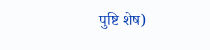पुष्टि शेष)